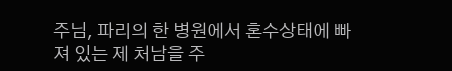주님, 파리의 한 병원에서 혼수상태에 빠져 있는 제 처남을 주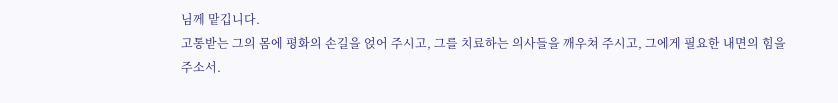님께 맡깁니다.
고통받는 그의 몸에 평화의 손길을 얹어 주시고, 그를 치료하는 의사들을 깨우쳐 주시고, 그에게 필요한 내면의 힘을 주소서.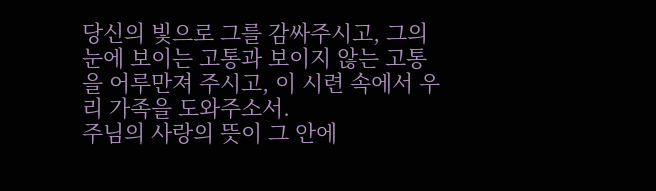당신의 빛으로 그를 감싸주시고, 그의 눈에 보이는 고통과 보이지 않는 고통을 어루만져 주시고, 이 시련 속에서 우리 가족을 도와주소서.
주님의 사랑의 뜻이 그 안에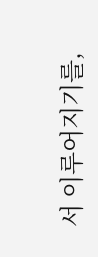서 이루어지기를,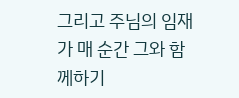그리고 주님의 임재가 매 순간 그와 함께하기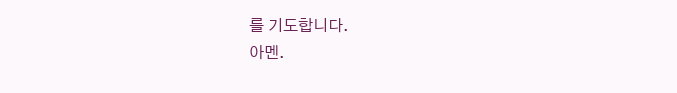를 기도합니다.
아멘.